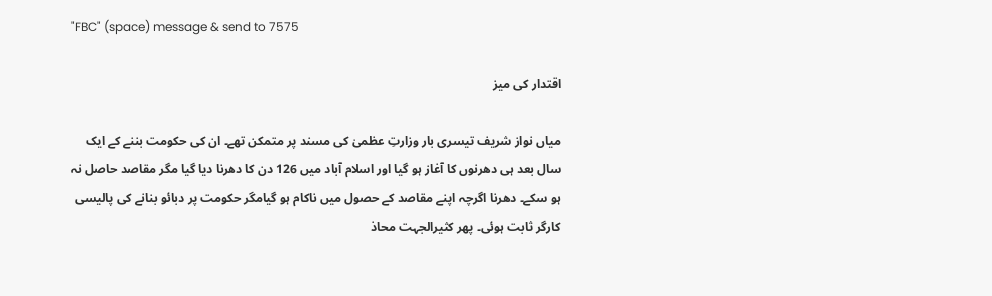"FBC" (space) message & send to 7575

اقتدار کی میز

میاں نواز شریف تیسری بار وزارتِ عظمیٰ کی مسند پر متمکن تھے۔ ان کی حکومت بننے کے ایک سال بعد ہی دھرنوں کا آغاز ہو گیا اور اسلام آباد میں 126 دن کا دھرنا دیا گیا مگر مقاصد حاصل نہ ہو سکے۔ دھرنا اگرچہ اپنے مقاصد کے حصول میں ناکام ہو گیامگر حکومت پر دبائو بنانے کی پالیسی کارگر ثابت ہوئی۔ پھر کثیرالجہت محاذ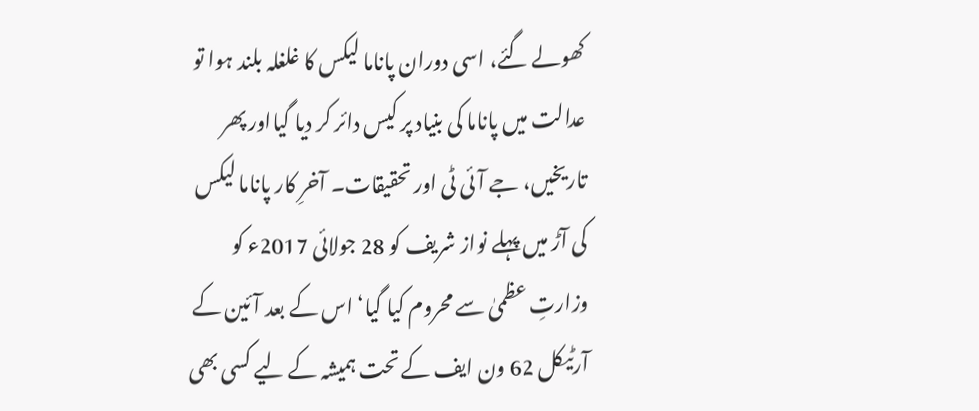کھولے گئے، اسی دوران پاناما لیکس کا غلغلہ بلند ہوا تو عدالت میں پاناما کی بنیاد پر کیس دائر کر دیا گیااور پھر تاریخیں، جے آئی ٹی اور تحقیقات۔ آخرِ کار پاناما لیکس کی آڑ میں پہلے نواز شریف کو 28 جولائی 2017ء کو وزارتِ عظمیٰ سے محروم کیا گیا‘ اس کے بعد آئین کے آرٹیکل 62 ون ایف کے تحت ہمیشہ کے لیے کسی بھی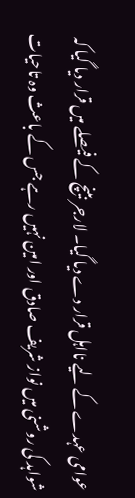عوامی عہدے کے لیے نااہل قرار دے دیا گیا۔ لارجر بینچ کے فیصلے میں قرار دیا گیا کہ شواہد کی روشنی میں نواز شریف صادق اور امین نہیں رہے جس کے باعث وہ تاحیات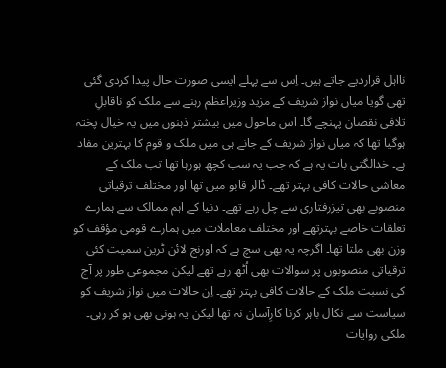نااہل قراردیے جاتے ہیں۔ اِس سے پہلے ایسی صورت حال پیدا کردی گئی تھی گویا میاں نواز شریف کے مزید وزیراعظم رہنے سے ملک کو ناقابلِ تلافی نقصان پہنچے گا۔ اس ماحول میں بیشتر ذہنوں میں یہ خیال پختہ ہوگیا تھا کہ میاں نواز شریف کے جانے ہی میں ملک و قوم کا بہترین مفاد ہے۔ خدالگتی بات یہ ہے کہ جب یہ سب کچھ ہورہا تھا تب ملک کے معاشی حالات کافی بہتر تھے۔ ڈالر قابو میں تھا اور مختلف ترقیاتی منصوبے بھی تیزرفتاری سے چل رہے تھے۔ دنیا کے اہم ممالک سے ہمارے تعلقات خاصے بہترتھے اور مختلف معاملات میں ہمارے قومی مؤقف کو وزن بھی ملتا تھا۔ اگرچہ یہ بھی سچ ہے کہ اورنج لائن ٹرین سمیت کئی ترقیاتی منصوبوں پر سوالات بھی اُٹھ رہے تھے لیکن مجموعی طور پر آج کی نسبت ملک کے حالات کافی بہتر تھے۔ اِن حالات میں نواز شریف کو سیاست سے نکال باہر کرنا کارِآسان نہ تھا لیکن یہ ہونی بھی ہو کر رہی۔ ملکی روایات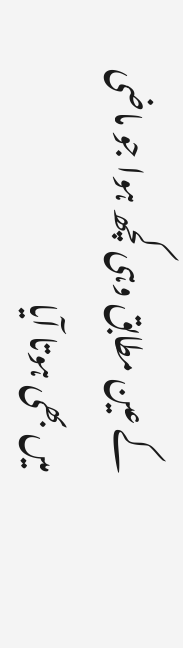کے عین مطابق وہی کچھ ہوا جو ماضی میں بھی ہوتا آیا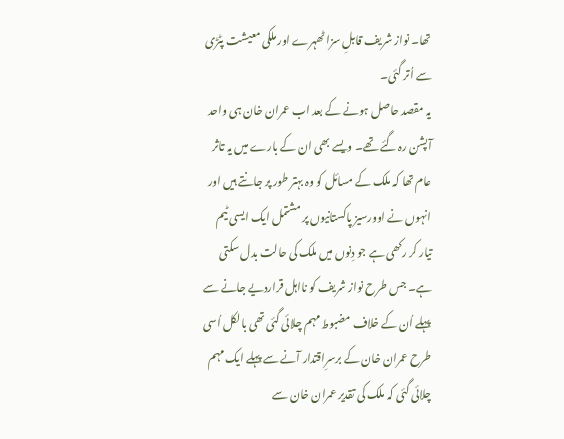تھا۔ نواز شریف قابلِ سزا ٹھہرے اور ملکی معیشت پٹڑی سے اُتر گئی۔
یہ مقصد حاصل ہونے کے بعد اب عمران خان ہی واحد آپشن رہ گئے تھے۔ ویسے بھی ان کے بارے میں یہ تاثر عام تھا کہ ملک کے مسائل کو وہ بہتر طور پر جانتے ہیں اور انہوں نے اوورسیز پاکستانیوں پر مشتمل ایک ایسی ٹیم تیار کر رکھی ہے جو دِنوں میں ملک کی حالت بدل سکتی ہے۔ جس طرح نواز شریف کو نااہل قراردیے جانے سے پہلے اُن کے خلاف مضبوط مہم چلائی گئی تھی بالکل اُسی طرح عمران خان کے برسرِاقتدار آنے سے پہلے ایک مہم چلائی گئی کہ ملک کی تقدیر عمران خان سے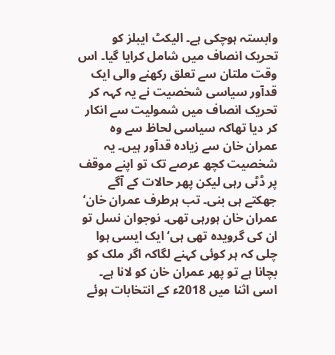وابستہ ہوچکی ہے۔ الیکٹ ایبلز کو تحریک انصاف میں شامل کرایا گیا۔ اس وقت ملتان سے تعلق رکھنے والی ایک قدآور سیاسی شخصیت نے یہ کہہ کر تحریک انصاف میں شمولیت سے انکار کر دیا تھاکہ سیاسی لحاظ سے وہ عمران خان سے زیادہ قدآور ہیں۔ یہ شخصیت کچھ عرصے تک تو اپنے موقف پر ڈٹی رہی لیکن پھر حالات کے آگے جھکتے ہی بنی۔ تب ہرطرف عمران خان‘ عمران خان ہورہی تھی۔ نوجوان نسل تو ان کی گرویدہ تھی ہی‘ ایک ایسی ہوا چلی کہ ہر کوئی کہنے لگاکہ اگر ملک کو بچانا ہے تو پھر عمران خان کو لانا ہے۔
اسی اثنا میں 2018ء کے انتخابات ہوئے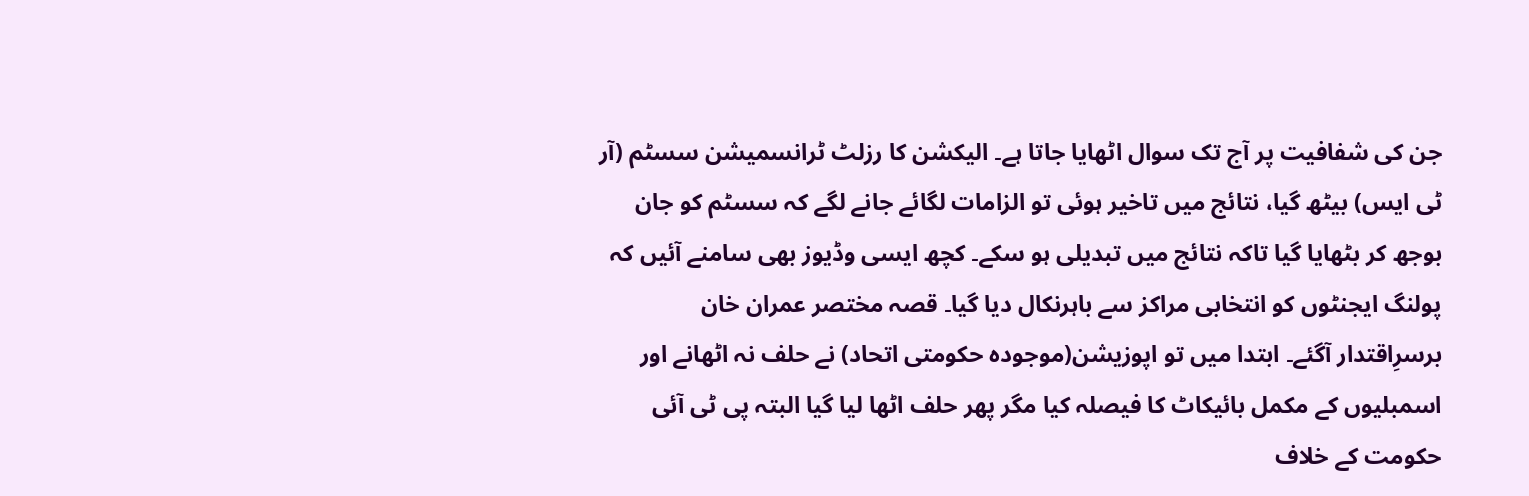جن کی شفافیت پر آج تک سوال اٹھایا جاتا ہے۔ الیکشن کا رزلٹ ٹرانسمیشن سسٹم (آر ٹی ایس) بیٹھ گیا، نتائج میں تاخیر ہوئی تو الزامات لگائے جانے لگے کہ سسٹم کو جان بوجھ کر بٹھایا گیا تاکہ نتائج میں تبدیلی ہو سکے۔ کچھ ایسی وڈیوز بھی سامنے آئیں کہ پولنگ ایجنٹوں کو انتخابی مراکز سے باہرنکال دیا گیا۔ قصہ مختصر عمران خان برسرِاقتدار آگئے۔ ابتدا میں تو اپوزیشن(موجودہ حکومتی اتحاد) نے حلف نہ اٹھانے اور اسمبلیوں کے مکمل بائیکاٹ کا فیصلہ کیا مگر پھر حلف اٹھا لیا گیا البتہ پی ٹی آئی حکومت کے خلاف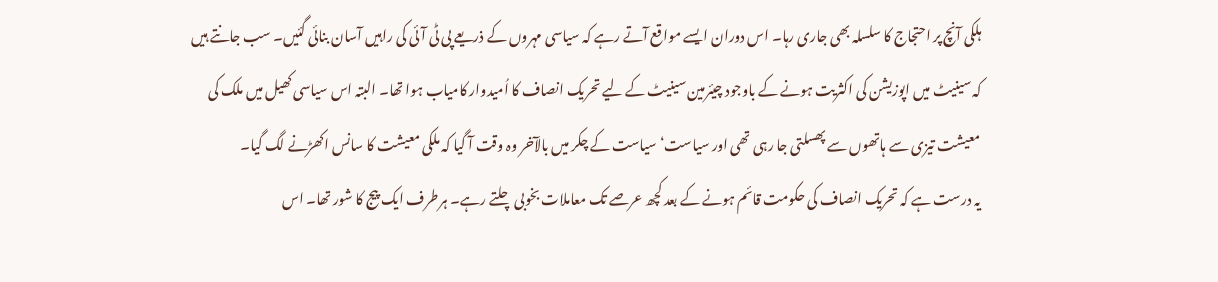ہلکی آنچ پر احتجاج کا سلسلہ بھی جاری رہا۔ اس دوران ایسے مواقع آتے رہے کہ سیاسی مہروں کے ذریعے پی ٹی آئی کی راہیں آسان بنائی گئیں۔ سب جانتے ہیں کہ سینیٹ میں اپوزیشن کی اکثریت ہونے کے باوجود چیئرمین سینیٹ کے لیے تحریک انصاف کا اُمیدوار کامیاب ہوا تھا۔ البتہ اس سیاسی کھیل میں ملک کی معیشت تیزی سے ہاتھوں سے پھسلتی جا رہی تھی اور سیاست‘ سیاست کے چکر میں بالآخر وہ وقت آ گیا کہ ملکی معیشت کا سانس اکھڑنے لگ گیا۔
یہ درست ہے کہ تحریک انصاف کی حکومت قائم ہونے کے بعد کچھ عرصے تک معاملات بخوبی چلتے رہے۔ ہرطرف ایک پیج کا شور تھا۔ اس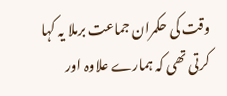وقت کی حکمران جماعت برملا یہ کہا کرتی تھی کہ ہمارے علاوہ اور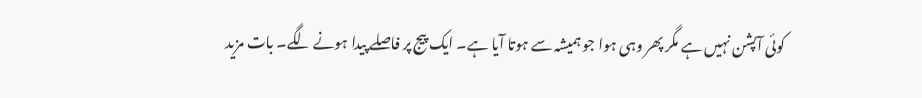کوئی آپشن نہیں ہے مگر پھر وہی ہوا جو ہمیشہ سے ہوتا آیا ہے۔ ایک پیج پر فاصلے پیدا ہونے لگے۔ بات مزید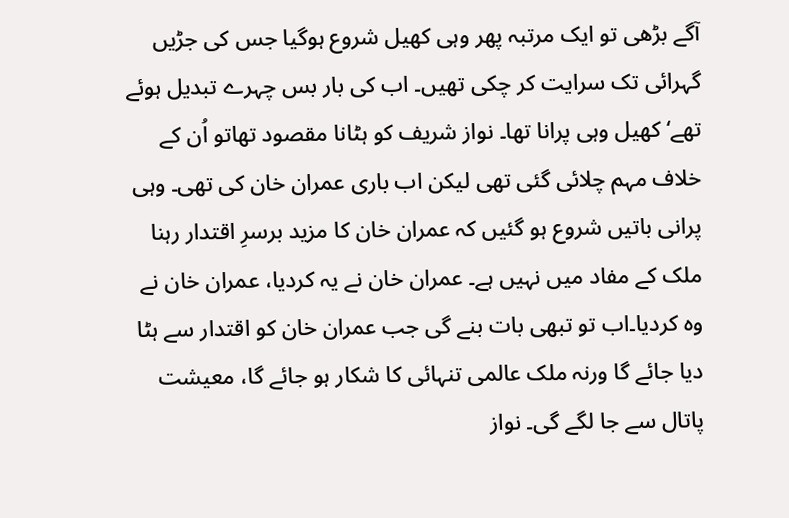آگے بڑھی تو ایک مرتبہ پھر وہی کھیل شروع ہوگیا جس کی جڑیں گہرائی تک سرایت کر چکی تھیں۔ اب کی بار بس چہرے تبدیل ہوئے تھے‘ کھیل وہی پرانا تھا۔ نواز شریف کو ہٹانا مقصود تھاتو اُن کے خلاف مہم چلائی گئی تھی لیکن اب باری عمران خان کی تھی۔ وہی پرانی باتیں شروع ہو گئیں کہ عمران خان کا مزید برسرِ اقتدار رہنا ملک کے مفاد میں نہیں ہے۔ عمران خان نے یہ کردیا، عمران خان نے وہ کردیا۔اب تو تبھی بات بنے گی جب عمران خان کو اقتدار سے ہٹا دیا جائے گا ورنہ ملک عالمی تنہائی کا شکار ہو جائے گا، معیشت پاتال سے جا لگے گی۔ نواز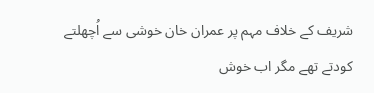شریف کے خلاف مہم پر عمران خان خوشی سے اُچھلتے کودتے تھے مگر اب خوش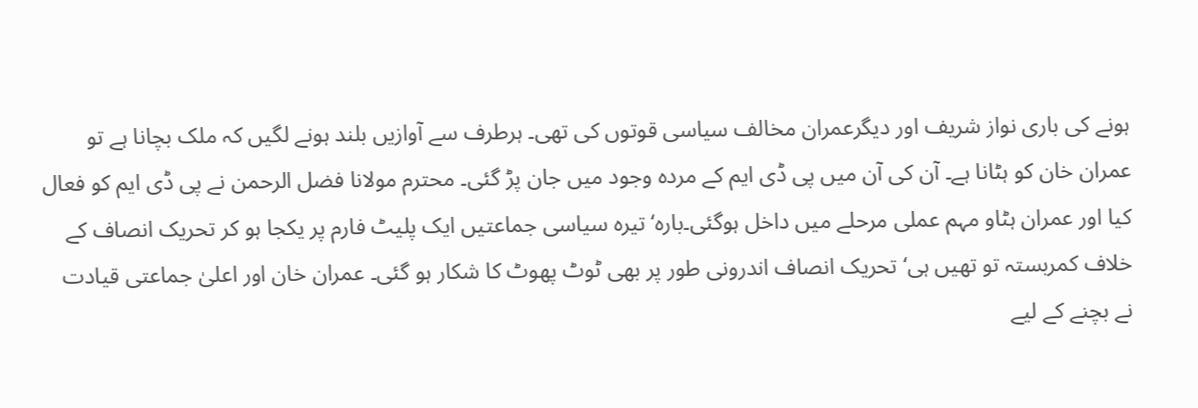ہونے کی باری نواز شریف اور دیگرعمران مخالف سیاسی قوتوں کی تھی۔ ہرطرف سے آوازیں بلند ہونے لگیں کہ ملک بچانا ہے تو عمران خان کو ہٹانا ہے۔ آن کی آن میں پی ڈی ایم کے مردہ وجود میں جان پڑ گئی۔ محترم مولانا فضل الرحمن نے پی ڈی ایم کو فعال کیا اور عمران ہٹاو مہم عملی مرحلے میں داخل ہوگئی۔بارہ‘ تیرہ سیاسی جماعتیں ایک پلیٹ فارم پر یکجا ہو کر تحریک انصاف کے خلاف کمربستہ تو تھیں ہی‘ تحریک انصاف اندرونی طور پر بھی ٹوٹ پھوٹ کا شکار ہو گئی۔ عمران خان اور اعلیٰ جماعتی قیادت نے بچنے کے لیے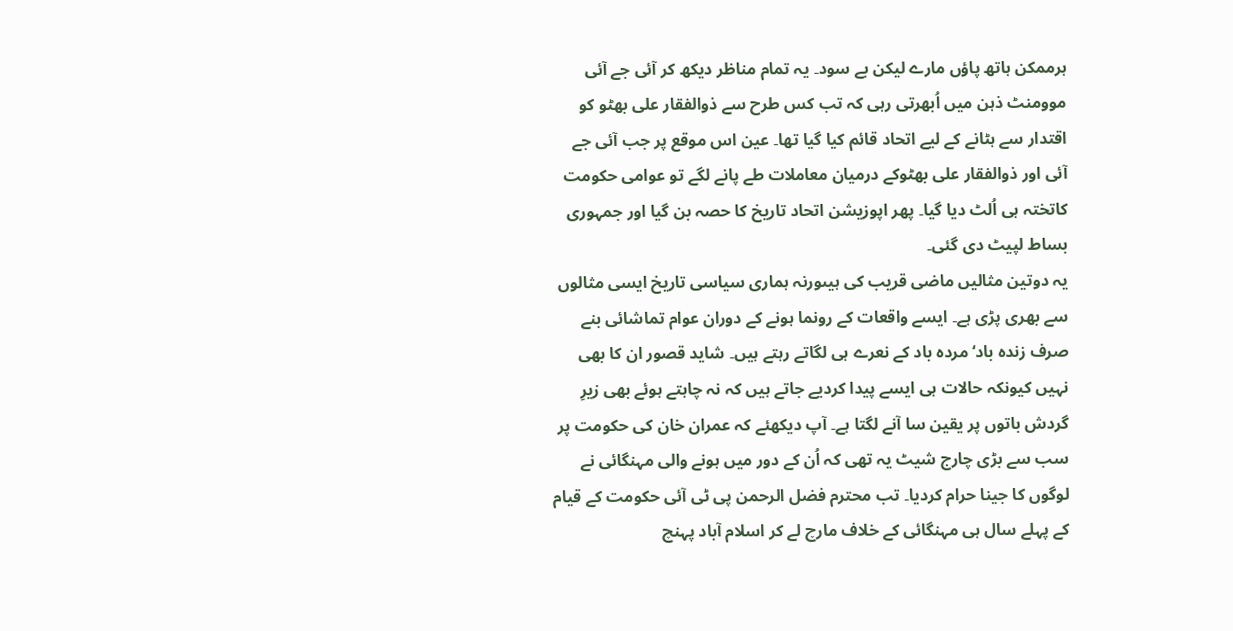ہرممکن ہاتھ پاؤں مارے لیکن بے سود۔ یہ تمام مناظر دیکھ کر آئی جے آئی موومنٹ ذہن میں اُبھرتی رہی کہ تب کس طرح سے ذوالفقار علی بھٹو کو اقتدار سے ہٹانے کے لیے اتحاد قائم کیا گیا تھا۔ عین اس موقع پر جب آئی جے آئی اور ذوالفقار علی بھٹوکے درمیان معاملات طے پانے لگے تو عوامی حکومت کاتختہ ہی اُلٹ دیا گیا۔ پھر اپوزیشن اتحاد تاریخ کا حصہ بن گیا اور جمہوری بساط لپیٹ دی گئی۔
یہ دوتین مثالیں ماضی قریب کی ہیںورنہ ہماری سیاسی تاریخ ایسی مثالوں سے بھری پڑی ہے۔ ایسے واقعات کے رونما ہونے کے دوران عوام تماشائی بنے صرف زندہ باد‘ مردہ باد کے نعرے ہی لگاتے رہتے ہیں۔ شاید قصور ان کا بھی نہیں کیونکہ حالات ہی ایسے پیدا کردیے جاتے ہیں کہ نہ چاہتے ہوئے بھی زیرِ گردش باتوں پر یقین سا آنے لگتا ہے۔ آپ دیکھئے کہ عمران خان کی حکومت پر سب سے بڑی چارج شیٹ یہ تھی کہ اُن کے دور میں ہونے والی مہنگائی نے لوگوں کا جینا حرام کردیا۔ تب محترم فضل الرحمن پی ٹی آئی حکومت کے قیام کے پہلے سال ہی مہنگائی کے خلاف مارچ لے کر اسلام آباد پہنچ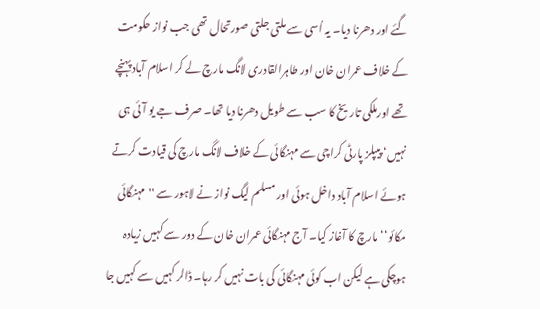گئے اور دھرنا دیا۔ یہ اُسی سے ملتی جلتی صورتحال تھی جب نواز حکومت کے خلاف عمران خان اور طاہرالقادری لانگ مارچ لے کر اسلام آباد پہنچے تھے اورملکی تاریخ کا سب سے طویل دھرنا دیا تھا۔ صرف جے یو آئی ہی نہیں‘ پیپلز پارٹی کراچی سے مہنگائی کے خلاف لانگ مارچ کی قیادت کرتے ہوئے اسلام آباد داخل ہوئی اور مسلم لیگ نواز نے لاہور سے ''مہنگائی مکائو‘‘ مارچ کا آغاز کیا۔ آج مہنگائی عمران خان کے دور سے کہیں زیادہ ہوچکی ہے لیکن اب کوئی مہنگائی کی بات نہیں کر رہا۔ ڈالر کہیں سے کہیں جا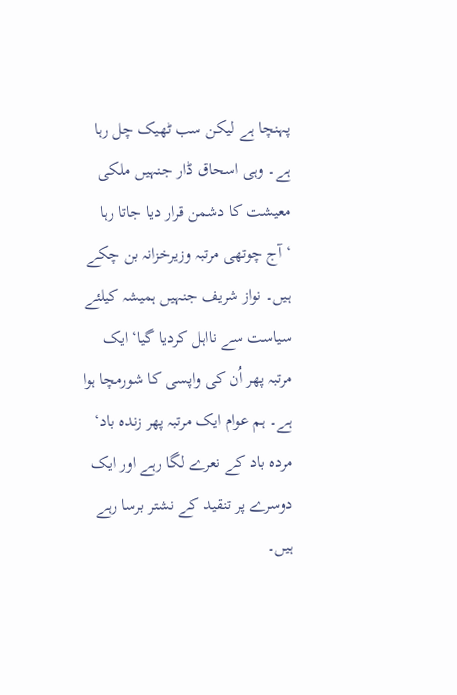پہنچا ہے لیکن سب ٹھیک چل رہا ہے۔ وہی اسحاق ڈار جنہیں ملکی معیشت کا دشمن قرار دیا جاتا رہا ‘آج چوتھی مرتبہ وزیرخزانہ بن چکے ہیں۔ نواز شریف جنہیں ہمیشہ کیلئے سیاست سے نااہل کردیا گیا‘ ایک مرتبہ پھر اُن کی واپسی کا شورمچا ہوا ہے۔ ہم عوام ایک مرتبہ پھر زندہ باد‘ مردہ باد کے نعرے لگا رہے اور ایک دوسرے پر تنقید کے نشتر برسا رہے ہیں۔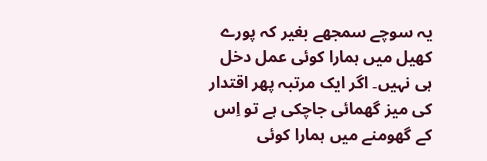یہ سوچے سمجھے بغیر کہ پورے کھیل میں ہمارا کوئی عمل دخل ہی نہیں۔ اگر ایک مرتبہ پھر اقتدار کی میز گھمائی جاچکی ہے تو اِس کے گھومنے میں ہمارا کوئی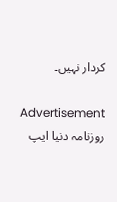کردار نہیں۔

Advertisement
روزنامہ دنیا ایپ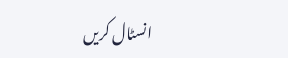انسٹال کریں